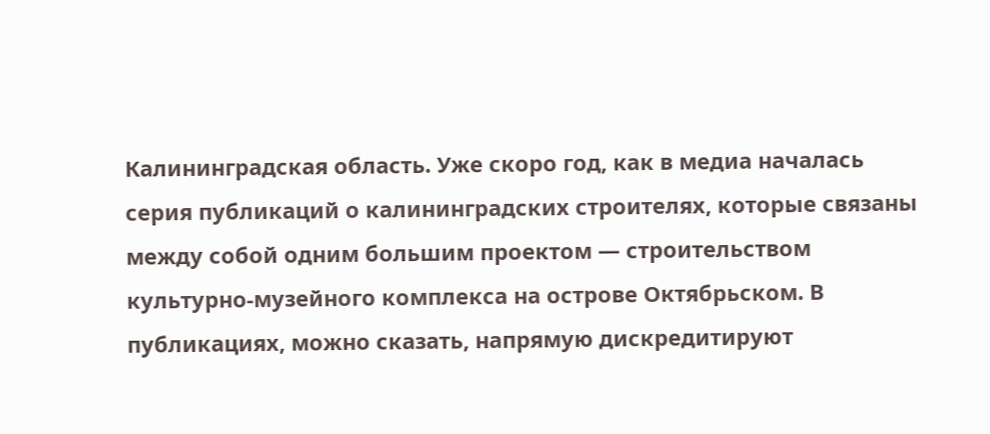Калининградская область. Уже скоро год, как в медиа началась серия публикаций о калининградских строителях, которые связаны между собой одним большим проектом — строительством культурно-музейного комплекса на острове Октябрьском. В публикациях, можно сказать, напрямую дискредитируют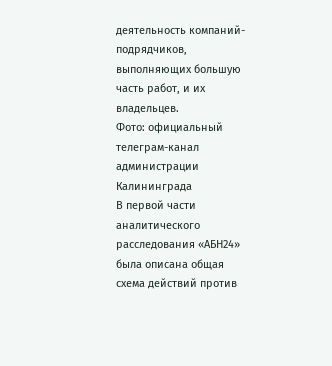деятельность компаний-подрядчиков, выполняющих большую часть работ, и их владельцев.
Фото: официальный телеграм-канал администрации Калининграда
В первой части аналитического расследования «АБН24» была описана общая схема действий против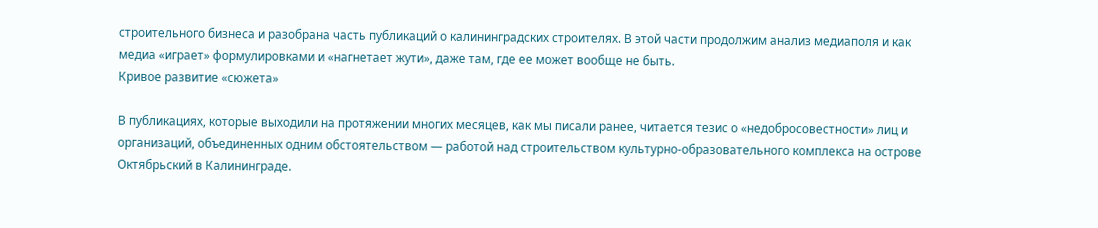строительного бизнеса и разобрана часть публикаций о калининградских строителях. В этой части продолжим анализ медиаполя и как медиа «играет» формулировками и «нагнетает жути», даже там, где ее может вообще не быть.
Кривое развитие «сюжета»

В публикациях, которые выходили на протяжении многих месяцев, как мы писали ранее, читается тезис о «недобросовестности» лиц и организаций, объединенных одним обстоятельством — работой над строительством культурно-образовательного комплекса на острове Октябрьский в Калининграде.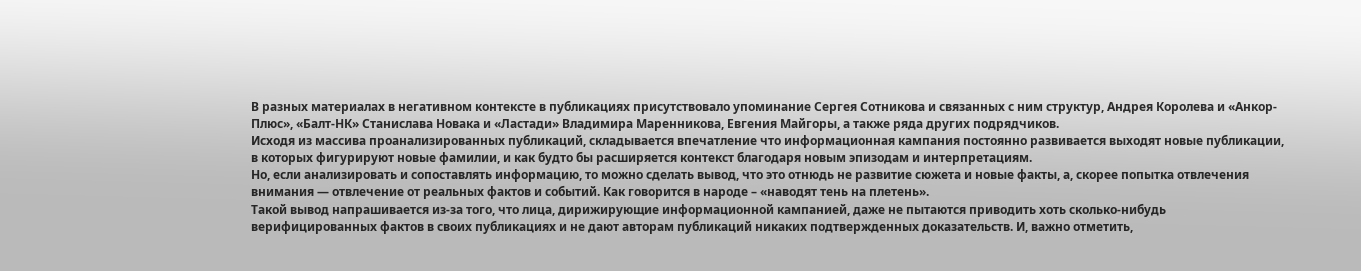В разных материалах в негативном контексте в публикациях присутствовало упоминание Сергея Сотникова и связанных с ним структур, Андрея Королева и «Анкор-Плюс», «Балт-НК» Станислава Новака и «Ластади» Владимира Маренникова, Евгения Майгоры, а также ряда других подрядчиков.
Исходя из массива проанализированных публикаций, складывается впечатление что информационная кампания постоянно развивается выходят новые публикации, в которых фигурируют новые фамилии, и как будто бы расширяется контекст благодаря новым эпизодам и интерпретациям.
Но, если анализировать и сопоставлять информацию, то можно сделать вывод, что это отнюдь не развитие сюжета и новые факты, а, скорее попытка отвлечения внимания — отвлечение от реальных фактов и событий. Как говорится в народе – «наводят тень на плетень».
Такой вывод напрашивается из-за того, что лица, дирижирующие информационной кампанией, даже не пытаются приводить хоть сколько-нибудь верифицированных фактов в своих публикациях и не дают авторам публикаций никаких подтвержденных доказательств. И, важно отметить,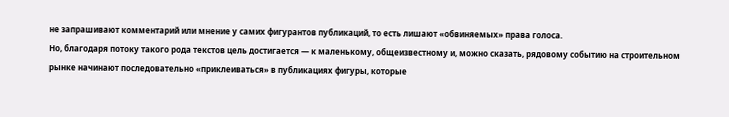не запрашивают комментарий или мнение у самих фигурантов публикаций, то есть лишают «обвиняемых» права голоса.
Но, благодаря потоку такого рода текстов цель достигается — к маленькому, общеизвестному и, можно сказать, рядовому событию на строительном рынке начинают последовательно «приклеиваться» в публикациях фигуры, которые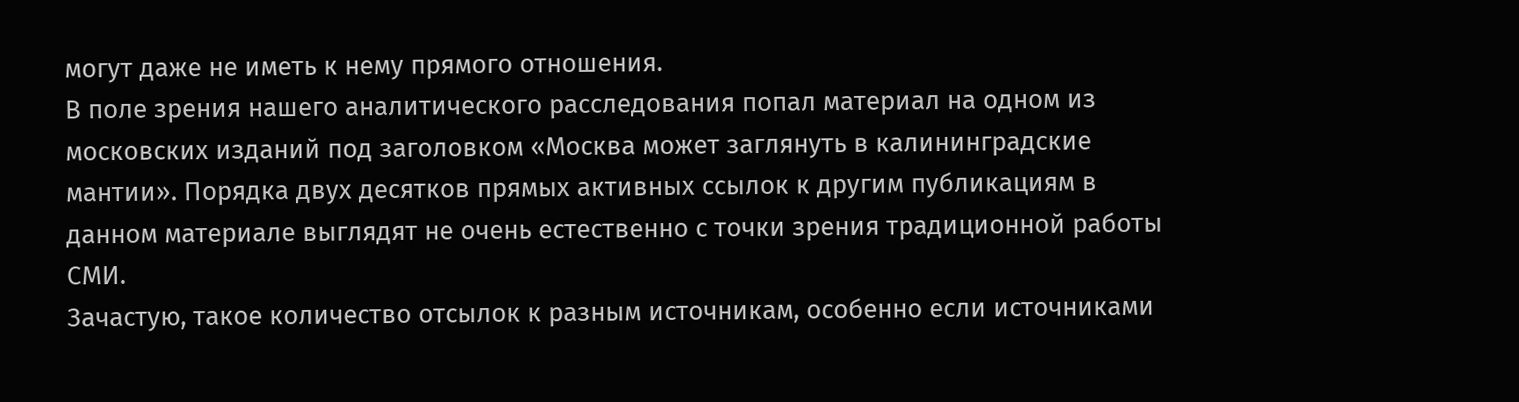могут даже не иметь к нему прямого отношения.
В поле зрения нашего аналитического расследования попал материал на одном из московских изданий под заголовком «Москва может заглянуть в калининградские мантии». Порядка двух десятков прямых активных ссылок к другим публикациям в данном материале выглядят не очень естественно с точки зрения традиционной работы СМИ.
Зачастую, такое количество отсылок к разным источникам, особенно если источниками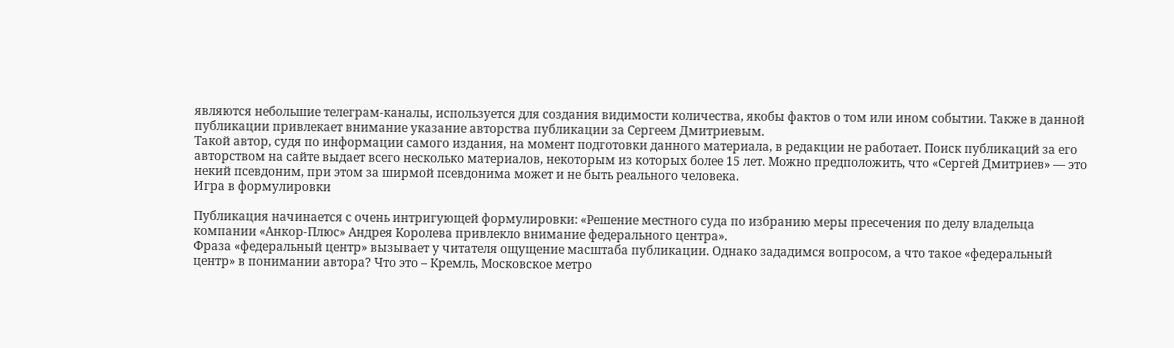являются небольшие телеграм-каналы, используется для создания видимости количества, якобы фактов о том или ином событии. Также в данной публикации привлекает внимание указание авторства публикации за Сергеем Дмитриевым.
Такой автор, судя по информации самого издания, на момент подготовки данного материала, в редакции не работает. Поиск публикаций за его авторством на сайте выдает всего несколько материалов, некоторым из которых более 15 лет. Можно предположить, что «Сергей Дмитриев» — это некий псевдоним, при этом за ширмой псевдонима может и не быть реального человека.
Игра в формулировки

Публикация начинается с очень интригующей формулировки: «Решение местного суда по избранию меры пресечения по делу владельца компании «Анкор-Плюс» Андрея Королева привлекло внимание федерального центра».
Фраза «федеральный центр» вызывает у читателя ощущение масштаба публикации. Однако зададимся вопросом, а что такое «федеральный центр» в понимании автора? Что это – Кремль, Московское метро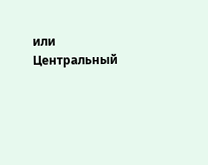или Центральный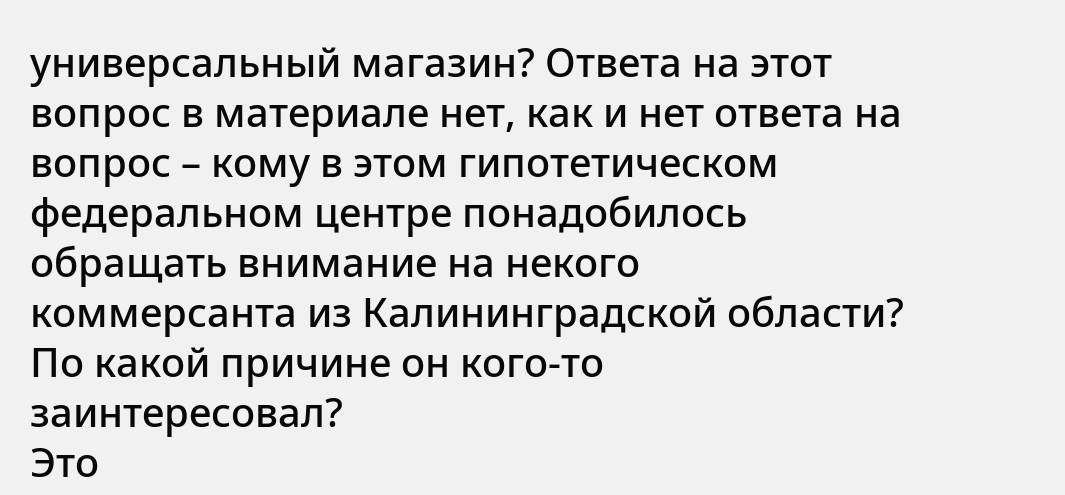универсальный магазин? Ответа на этот вопрос в материале нет, как и нет ответа на вопрос – кому в этом гипотетическом федеральном центре понадобилось обращать внимание на некого коммерсанта из Калининградской области? По какой причине он кого-то заинтересовал?
Это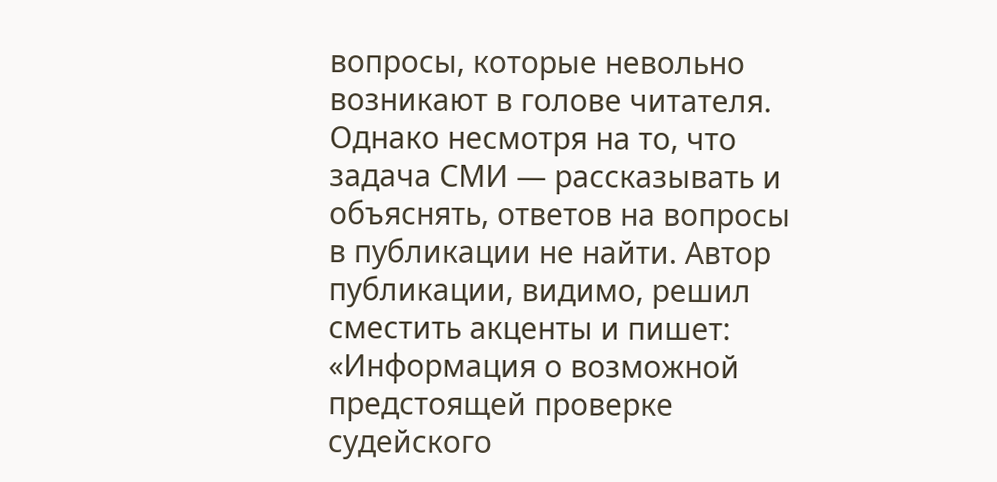вопросы, которые невольно возникают в голове читателя. Однако несмотря на то, что задача СМИ — рассказывать и объяснять, ответов на вопросы в публикации не найти. Автор публикации, видимо, решил сместить акценты и пишет:
«Информация о возможной предстоящей проверке судейского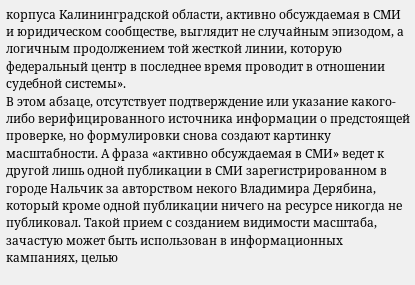корпуса Калининградской области, активно обсуждаемая в СМИ и юридическом сообществе, выглядит не случайным эпизодом, а логичным продолжением той жесткой линии, которую федеральный центр в последнее время проводит в отношении судебной системы».
В этом абзаце, отсутствует подтверждение или указание какого-либо верифицированного источника информации о предстоящей проверке, но формулировки снова создают картинку масштабности. А фраза «активно обсуждаемая в СМИ» ведет к другой лишь одной публикации в СМИ зарегистрированном в городе Нальчик за авторством некого Владимира Дерябина, который кроме одной публикации ничего на ресурсе никогда не публиковал. Такой прием с созданием видимости масштаба, зачастую может быть использован в информационных кампаниях, целью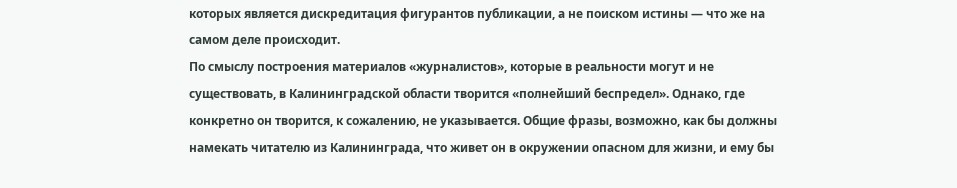которых является дискредитация фигурантов публикации, а не поиском истины — что же на самом деле происходит.
По смыслу построения материалов «журналистов», которые в реальности могут и не существовать, в Калининградской области творится «полнейший беспредел». Однако, где конкретно он творится, к сожалению, не указывается. Общие фразы, возможно, как бы должны намекать читателю из Калининграда, что живет он в окружении опасном для жизни, и ему бы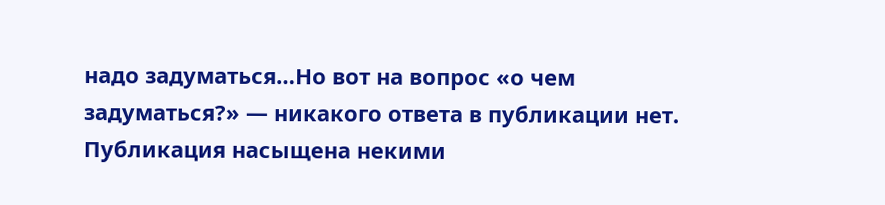надо задуматься…Но вот на вопрос «о чем задуматься?» — никакого ответа в публикации нет.
Публикация насыщена некими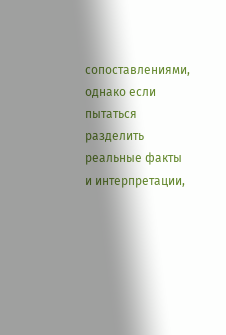сопоставлениями, однако если пытаться разделить реальные факты и интерпретации,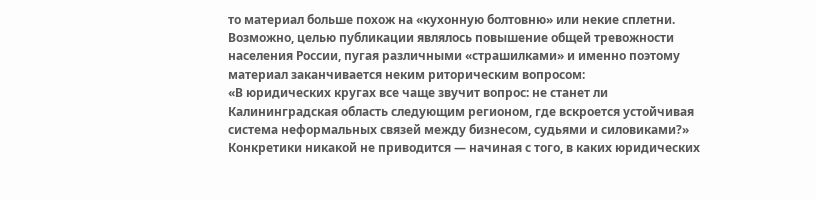то материал больше похож на «кухонную болтовню» или некие сплетни. Возможно, целью публикации являлось повышение общей тревожности населения России, пугая различными «страшилками» и именно поэтому материал заканчивается неким риторическим вопросом:
«В юридических кругах все чаще звучит вопрос: не станет ли Калининградская область следующим регионом, где вскроется устойчивая система неформальных связей между бизнесом, судьями и силовиками?»
Конкретики никакой не приводится — начиная с того, в каких юридических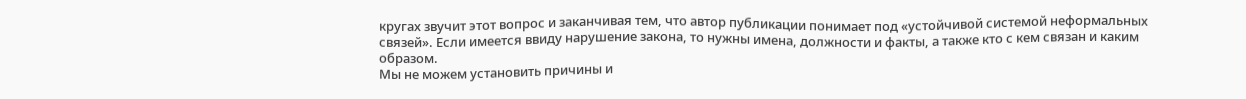кругах звучит этот вопрос и заканчивая тем, что автор публикации понимает под «устойчивой системой неформальных связей». Если имеется ввиду нарушение закона, то нужны имена, должности и факты, а также кто с кем связан и каким образом.
Мы не можем установить причины и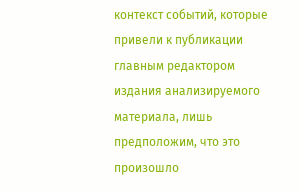контекст событий, которые привели к публикации главным редактором издания анализируемого материала, лишь предположим, что это произошло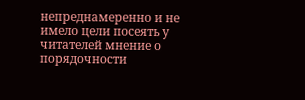непреднамеренно и не имело цели посеять у читателей мнение о порядочности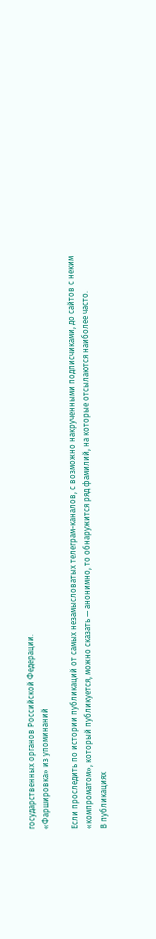государственных органов Российской Федерации.
«Фаршировка» из упоминаний

Если проследить по истории публикаций от самых незамысловатых телеграм-каналов, с возможно накрученными подписчиками, до сайтов с неким «компроматом», который публикуется, можно сказать — анонимно, то обнаружится ряд фамилий, на которые отсылаются наиболее часто.
В публикациях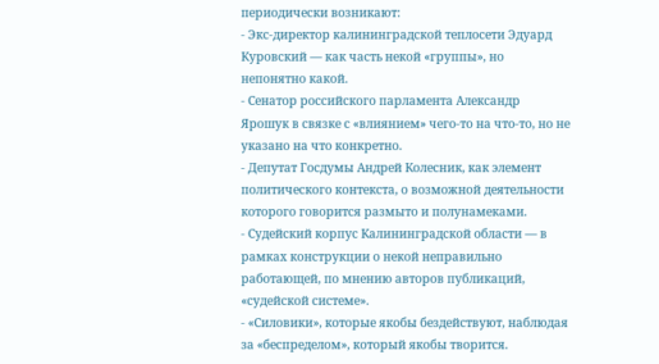периодически возникают:
- Экс-директор калининградской теплосети Эдуард Куровский — как часть некой «группы», но непонятно какой.
- Сенатор российского парламента Александр Ярошук в связке с «влиянием» чего-то на что-то, но не указано на что конкретно.
- Депутат Госдумы Андрей Колесник, как элемент политического контекста, о возможной деятельности которого говорится размыто и полунамеками.
- Судейский корпус Калининградской области — в рамках конструкции о некой неправильно работающей, по мнению авторов публикаций, «судейской системе».
- «Силовики», которые якобы бездействуют, наблюдая за «беспределом», который якобы творится.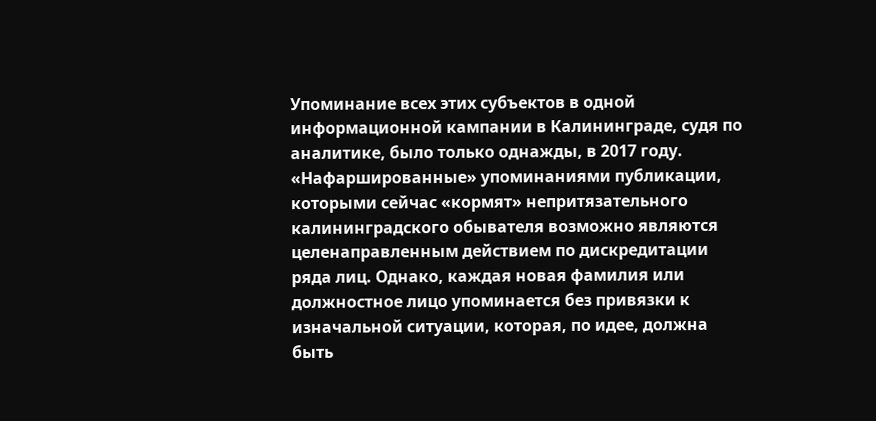Упоминание всех этих субъектов в одной информационной кампании в Калининграде, судя по аналитике, было только однажды, в 2017 году.
«Нафаршированные» упоминаниями публикации, которыми сейчас «кормят» непритязательного калининградского обывателя возможно являются целенаправленным действием по дискредитации ряда лиц. Однако, каждая новая фамилия или должностное лицо упоминается без привязки к изначальной ситуации, которая, по идее, должна быть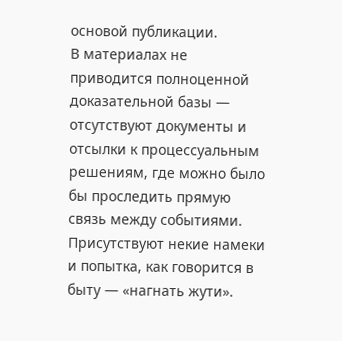основой публикации.
В материалах не приводится полноценной доказательной базы — отсутствуют документы и отсылки к процессуальным решениям, где можно было бы проследить прямую связь между событиями. Присутствуют некие намеки и попытка, как говорится в быту — «нагнать жути».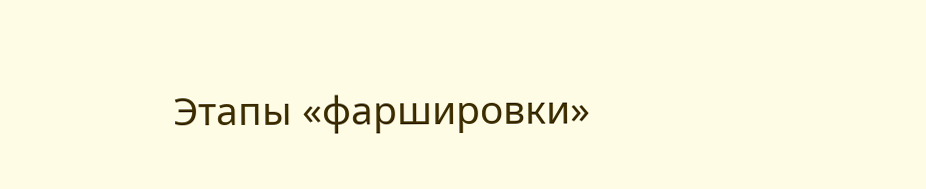Этапы «фаршировки»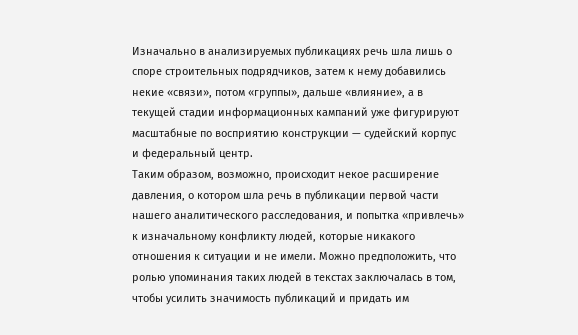Изначально в анализируемых публикациях речь шла лишь о споре строительных подрядчиков, затем к нему добавились некие «связи», потом «группы», дальше «влияние», а в текущей стадии информационных кампаний уже фигурируют масштабные по восприятию конструкции — судейский корпус и федеральный центр.
Таким образом, возможно, происходит некое расширение давления, о котором шла речь в публикации первой части нашего аналитического расследования, и попытка «привлечь» к изначальному конфликту людей, которые никакого отношения к ситуации и не имели. Можно предположить, что ролью упоминания таких людей в текстах заключалась в том, чтобы усилить значимость публикаций и придать им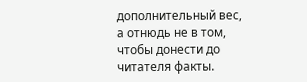дополнительный вес, а отнюдь не в том, чтобы донести до читателя факты.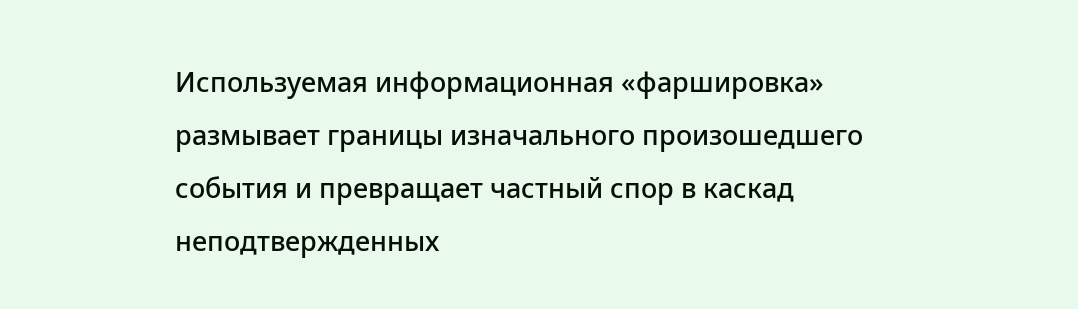Используемая информационная «фаршировка» размывает границы изначального произошедшего события и превращает частный спор в каскад неподтвержденных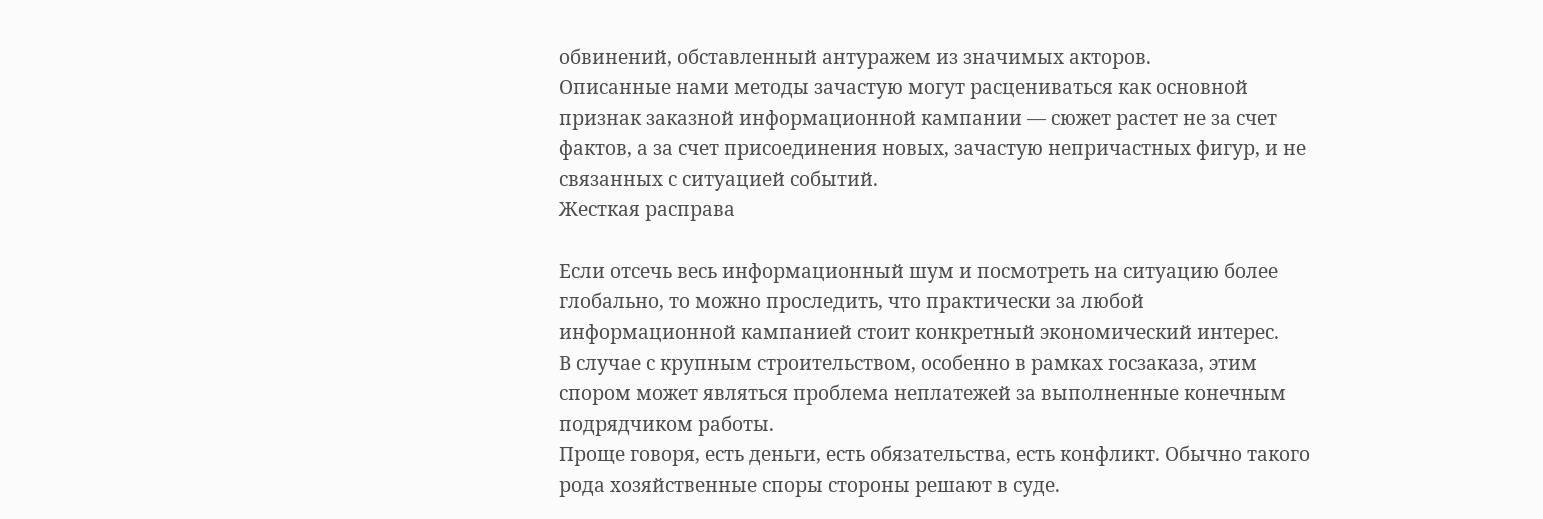обвинений, обставленный антуражем из значимых акторов.
Описанные нами методы зачастую могут расцениваться как основной признак заказной информационной кампании — сюжет растет не за счет фактов, а за счет присоединения новых, зачастую непричастных фигур, и не связанных с ситуацией событий.
Жесткая расправа

Если отсечь весь информационный шум и посмотреть на ситуацию более глобально, то можно проследить, что практически за любой информационной кампанией стоит конкретный экономический интерес.
В случае с крупным строительством, особенно в рамках госзаказа, этим спором может являться проблема неплатежей за выполненные конечным подрядчиком работы.
Проще говоря, есть деньги, есть обязательства, есть конфликт. Обычно такого рода хозяйственные споры стороны решают в суде.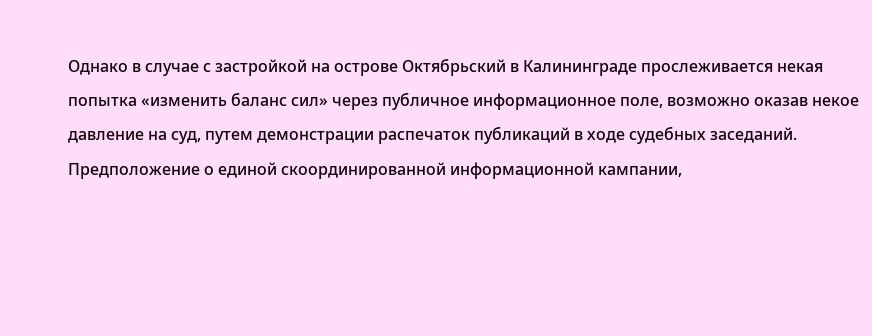Однако в случае с застройкой на острове Октябрьский в Калининграде прослеживается некая попытка «изменить баланс сил» через публичное информационное поле, возможно оказав некое давление на суд, путем демонстрации распечаток публикаций в ходе судебных заседаний.
Предположение о единой скоординированной информационной кампании,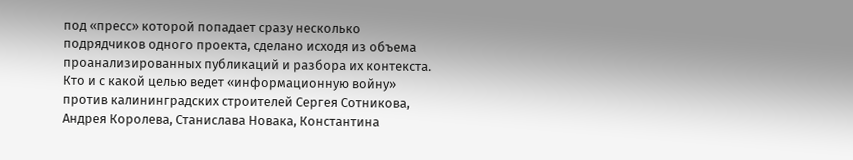под «пресс» которой попадает сразу несколько подрядчиков одного проекта, сделано исходя из объема проанализированных публикаций и разбора их контекста.
Кто и с какой целью ведет «информационную войну» против калининградских строителей Сергея Сотникова, Андрея Королева, Станислава Новака, Константина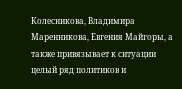Колесникова, Владимира Маренникова, Евгения Майгоры, а также привязывает к ситуации целый ряд политиков и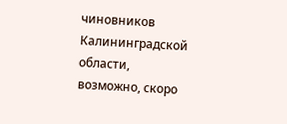чиновников Калининградской области, возможно, скоро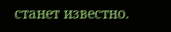станет известно.